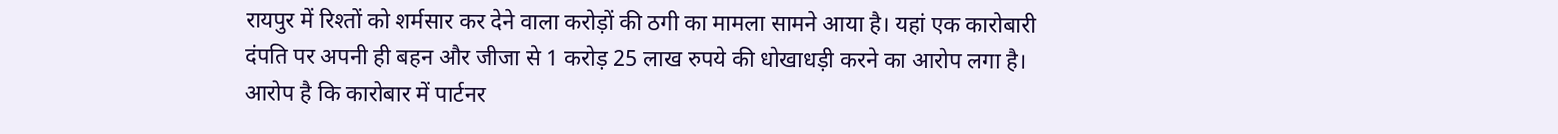रायपुर में रिश्तों को शर्मसार कर देने वाला करोड़ों की ठगी का मामला सामने आया है। यहां एक कारोबारी दंपति पर अपनी ही बहन और जीजा से 1 करोड़ 25 लाख रुपये की धोखाधड़ी करने का आरोप लगा है। आरोप है कि कारोबार में पार्टनर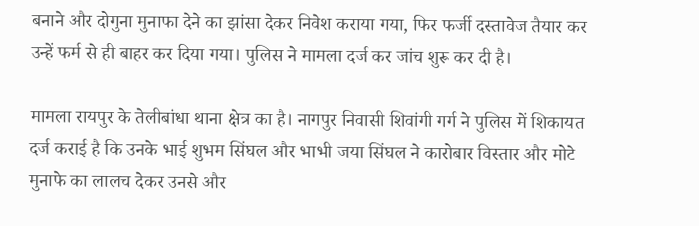बनाने और दोगुना मुनाफा देने का झांसा देकर निवेश कराया गया, फिर फर्जी दस्तावेज तैयार कर उन्हें फर्म से ही बाहर कर दिया गया। पुलिस ने मामला दर्ज कर जांच शुरू कर दी है।

मामला रायपुर के तेलीबांधा थाना क्षेत्र का है। नागपुर निवासी शिवांगी गर्ग ने पुलिस में शिकायत दर्ज कराई है कि उनके भाई शुभम सिंघल और भाभी जया सिंघल ने कारोबार विस्तार और मोटे मुनाफे का लालच देकर उनसे और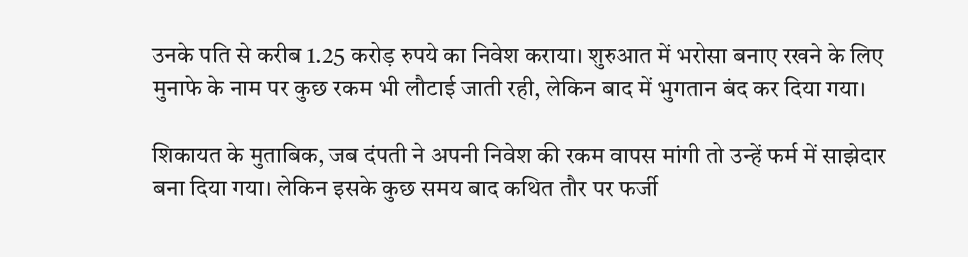उनके पति से करीब 1.25 करोड़ रुपये का निवेश कराया। शुरुआत में भरोसा बनाए रखने के लिए मुनाफे के नाम पर कुछ रकम भी लौटाई जाती रही, लेकिन बाद में भुगतान बंद कर दिया गया।

शिकायत के मुताबिक, जब दंपती ने अपनी निवेश की रकम वापस मांगी तो उन्हें फर्म में साझेदार बना दिया गया। लेकिन इसके कुछ समय बाद कथित तौर पर फर्जी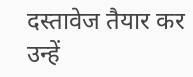दस्तावेज तैयार कर उन्हें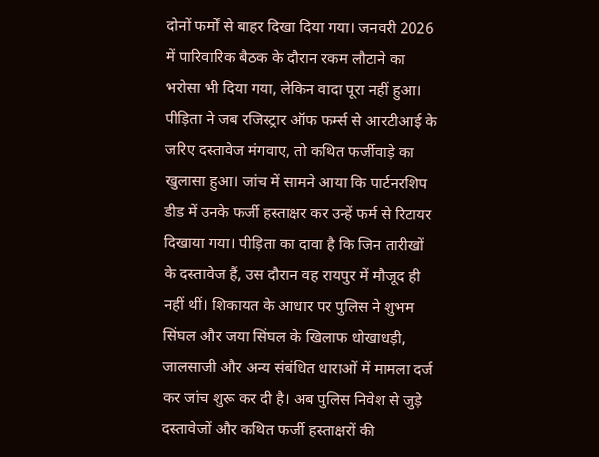दोनों फर्मों से बाहर दिखा दिया गया। जनवरी 2026 में पारिवारिक बैठक के दौरान रकम लौटाने का भरोसा भी दिया गया, लेकिन वादा पूरा नहीं हुआ। पीड़िता ने जब रजिस्ट्रार ऑफ फर्म्स से आरटीआई के जरिए दस्तावेज मंगवाए, तो कथित फर्जीवाड़े का खुलासा हुआ। जांच में सामने आया कि पार्टनरशिप डीड में उनके फर्जी हस्ताक्षर कर उन्हें फर्म से रिटायर दिखाया गया। पीड़िता का दावा है कि जिन तारीखों के दस्तावेज हैं, उस दौरान वह रायपुर में मौजूद ही नहीं थीं। शिकायत के आधार पर पुलिस ने शुभम सिंघल और जया सिंघल के खिलाफ धोखाधड़ी, जालसाजी और अन्य संबंधित धाराओं में मामला दर्ज कर जांच शुरू कर दी है। अब पुलिस निवेश से जुड़े दस्तावेजों और कथित फर्जी हस्ताक्षरों की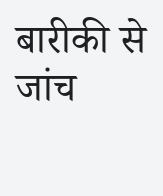बारीकी से जांच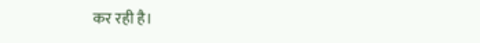कर रही है।